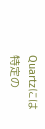Quartzには特定の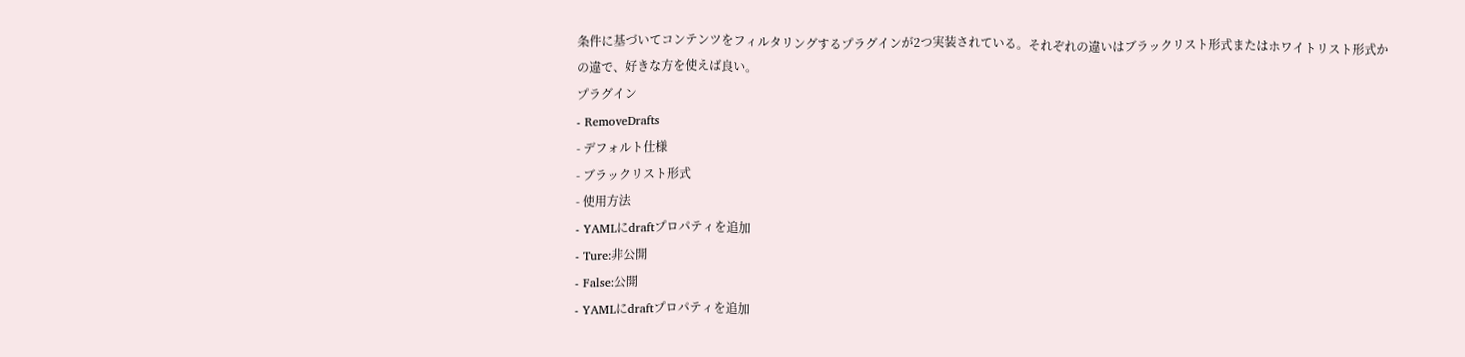条件に基づいてコンテンツをフィルタリングするプラグインが2つ実装されている。それぞれの違いはブラックリスト形式またはホワイトリスト形式かの違で、好きな方を使えば良い。
プラグイン
- RemoveDrafts
- デフォルト仕様
- ブラックリスト形式
- 使用方法
- YAMLにdraftプロパティを追加
- Ture:非公開
- False:公開
- YAMLにdraftプロパティを追加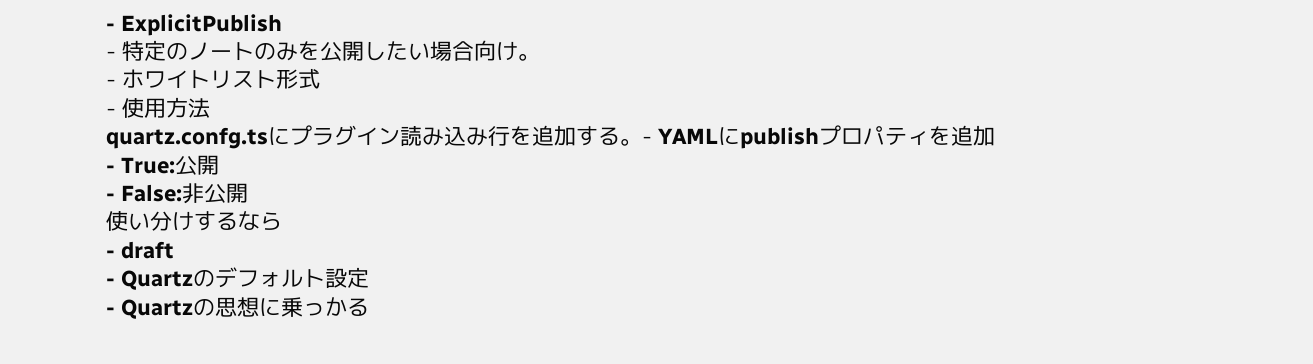- ExplicitPublish
- 特定のノートのみを公開したい場合向け。
- ホワイトリスト形式
- 使用方法
quartz.confg.tsにプラグイン読み込み行を追加する。- YAMLにpublishプロパティを追加
- True:公開
- False:非公開
使い分けするなら
- draft
- Quartzのデフォルト設定
- Quartzの思想に乗っかる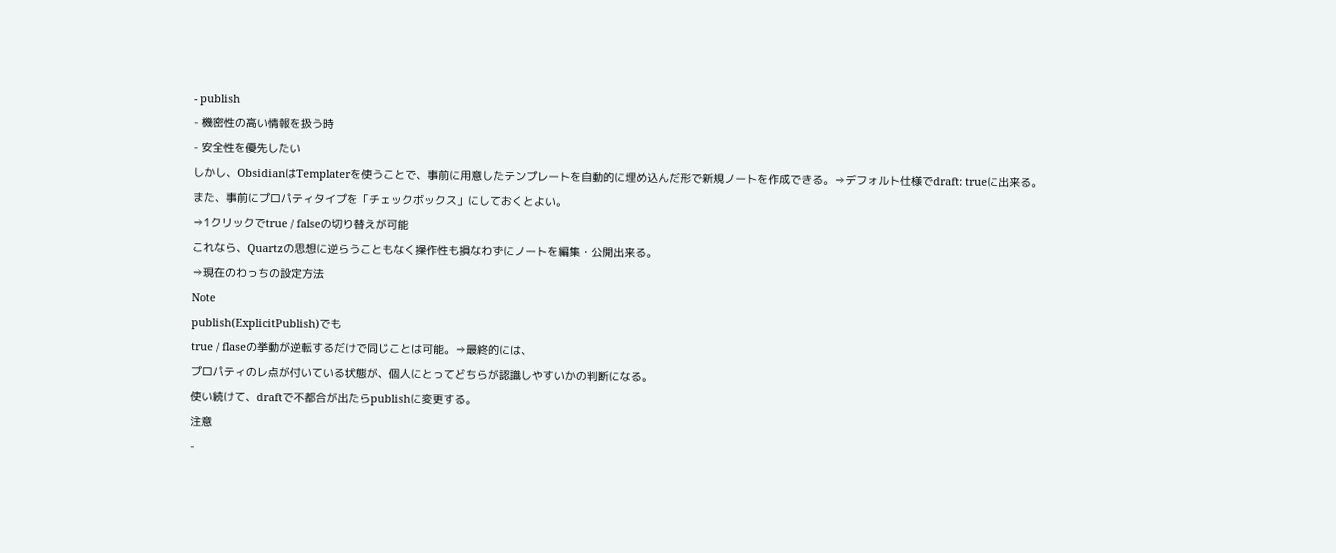- publish
- 機密性の高い情報を扱う時
- 安全性を優先したい
しかし、ObsidianはTemplaterを使うことで、事前に用意したテンプレートを自動的に埋め込んだ形で新規ノートを作成できる。⇒デフォルト仕様でdraft: trueに出来る。
また、事前にプロパティタイプを「チェックボックス」にしておくとよい。
⇒1クリックでtrue / falseの切り替えが可能
これなら、Quartzの思想に逆らうこともなく操作性も損なわずにノートを編集・公開出来る。
⇒現在のわっちの設定方法
Note
publish(ExplicitPublish)でも
true / flaseの挙動が逆転するだけで同じことは可能。⇒最終的には、
プロパティのレ点が付いている状態が、個人にとってどちらが認識しやすいかの判断になる。
使い続けて、draftで不都合が出たらpublishに変更する。
注意
-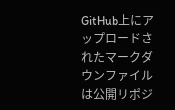GitHub上にアップロードされたマークダウンファイルは公開リポジ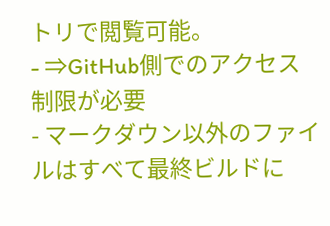トリで閲覧可能。
- ⇒GitHub側でのアクセス制限が必要
- マークダウン以外のファイルはすべて最終ビルドに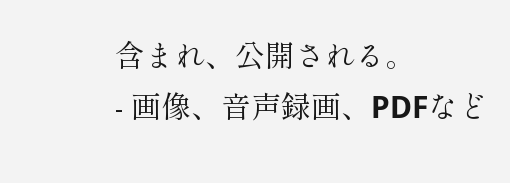含まれ、公開される。
- 画像、音声録画、PDFなど